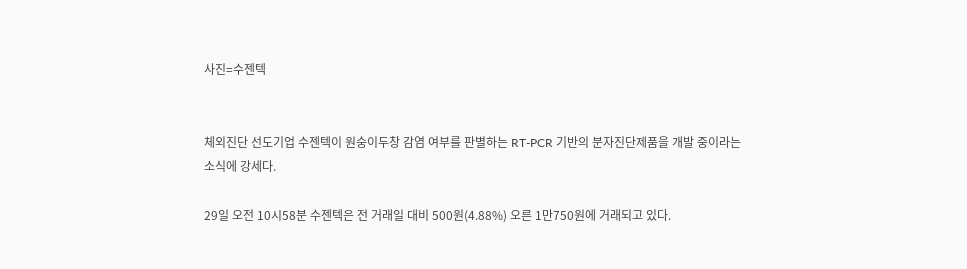사진=수젠텍


체외진단 선도기업 수젠텍이 원숭이두창 감염 여부를 판별하는 RT-PCR 기반의 분자진단제품을 개발 중이라는 소식에 강세다.

29일 오전 10시58분 수젠텍은 전 거래일 대비 500원(4.88%) 오른 1만750원에 거래되고 있다.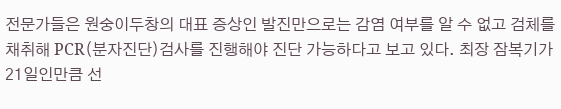전문가들은 원숭이두창의 대표 증상인 발진만으로는 감염 여부를 알 수 없고 검체를 채취해 PCR(분자진단)검사를 진행해야 진단 가능하다고 보고 있다. 최장 잠복기가 21일인만큼 선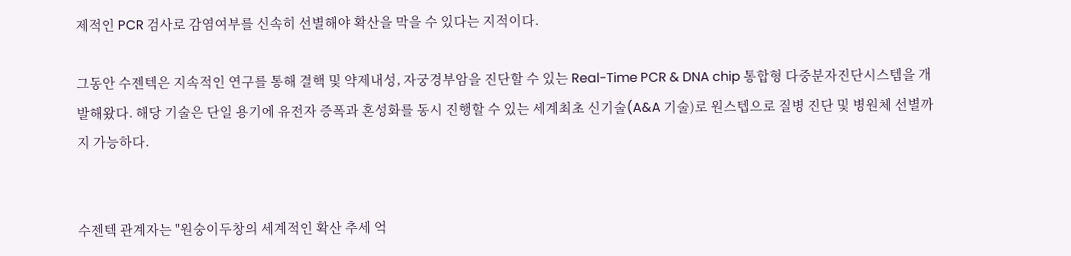제적인 PCR 검사로 감염여부를 신속히 선별해야 확산을 막을 수 있다는 지적이다.

그동안 수젠텍은 지속적인 연구를 통해 결핵 및 약제내성, 자궁경부암을 진단할 수 있는 Real-Time PCR & DNA chip 통합형 다중분자진단시스템을 개발해왔다. 해당 기술은 단일 용기에 유전자 증폭과 혼성화를 동시 진행할 수 있는 세계최초 신기술(A&A 기술)로 원스텝으로 질병 진단 및 병원체 선별까지 가능하다.


수젠텍 관계자는 "원숭이두창의 세계적인 확산 추세 억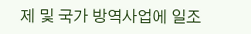제 및 국가 방역사업에 일조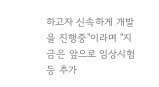하고자 신속하게 개발을 진행중"이라며 "지금은 앞으로 임상시험 등 추가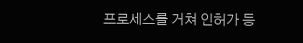프로세스를 거쳐 인허가 등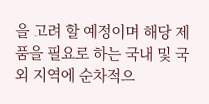을 고려 할 예정이며 해당 제품을 필요로 하는 국내 및 국외 지역에 순차적으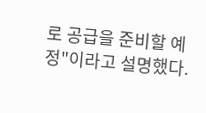로 공급을 준비할 예정"이라고 설명했다.